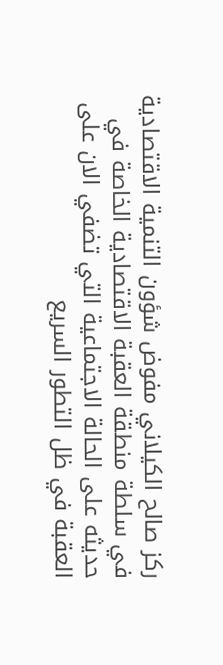ركز صالح الكيلاني مفوض شؤون التنمية الاقتصادية في سلطة منطقة العقبة الاقتصادية الخاصة في حديثه على الحالة الاجتماعية التي تضفي الان على العقبة في ظل التطور السريع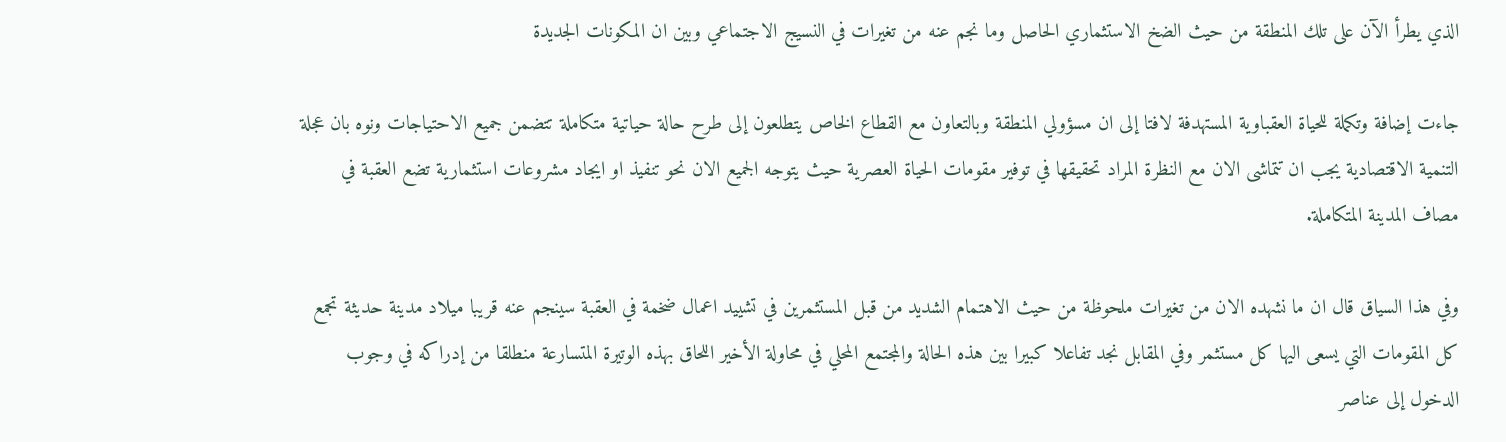الذي يطرأ الآن على تلك المنطقة من حيث الضخ الاستثماري الحاصل وما نجم عنه من تغيرات في النسيج الاجتماعي وبين ان المكونات الجديدة

جاءت إضافة وتكملة للحياة العقباوية المستهدفة لافتا إلى ان مسؤولي المنطقة وبالتعاون مع القطاع الخاص يتطلعون إلى طرح حالة حياتية متكاملة تتضمن جميع الاحتياجات ونوه بان عجلة التنمية الاقتصادية يجب ان تتماشى الان مع النظرة المراد تحقيقها في توفير مقومات الحياة العصرية حيث يتوجه الجميع الان نحو تنفيذ او ايجاد مشروعات استثمارية تضع العقبة في مصاف المدينة المتكاملة.

وفي هذا السياق قال ان ما نشهده الان من تغيرات ملحوظة من حيث الاهتمام الشديد من قبل المستثمرين في تشييد اعمال ضخمة في العقبة سينجم عنه قريبا ميلاد مدينة حديثة تجمع كل المقومات التي يسعى اليها كل مستثمر وفي المقابل نجد تفاعلا كبيرا بين هذه الحالة والمجتمع المحلي في محاولة الأخير اللحاق بهذه الوتيرة المتسارعة منطلقا من إدراكه في وجوب الدخول إلى عناصر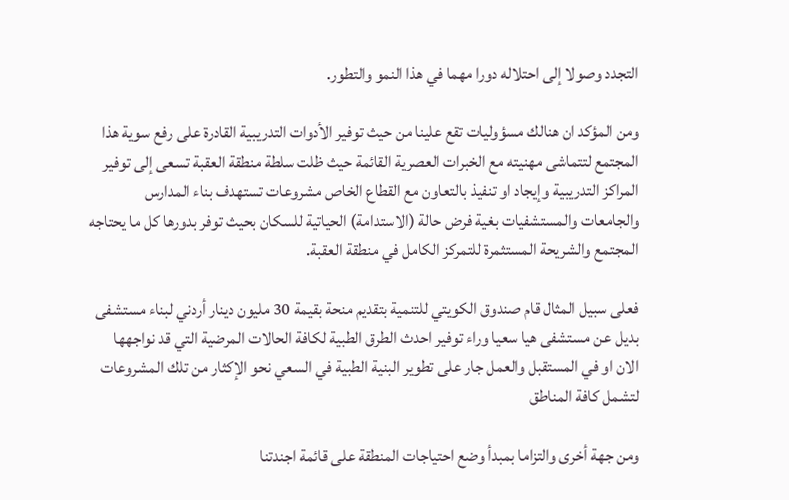التجدد وصولا إلى احتلاله دورا مهما في هذا النمو والتطور.

ومن المؤكد ان هنالك مسؤوليات تقع علينا من حيث توفير الأدوات التدريبية القادرة على رفع سوية هذا المجتمع لتتماشى مهنيته مع الخبرات العصرية القائمة حيث ظلت سلطة منطقة العقبة تسعى إلى توفير المراكز التدريبية وإيجاد او تنفيذ بالتعاون مع القطاع الخاص مشروعات تستهدف بناء المدارس والجامعات والمستشفيات بغية فرض حالة (الاستدامة) الحياتية للسكان بحيث توفر بدورها كل ما يحتاجه المجتمع والشريحة المستثمرة للتمركز الكامل في منطقة العقبة.

فعلى سبيل المثال قام صندوق الكويتي للتنمية بتقديم منحة بقيمة 30 مليون دينار أردني لبناء مستشفى بديل عن مستشفى هيا سعيا وراء توفير احدث الطرق الطبية لكافة الحالات المرضية التي قد نواجهها الان او في المستقبل والعمل جار على تطوير البنية الطبية في السعي نحو الإكثار من تلك المشروعات لتشمل كافة المناطق

ومن جهة أخرى والتزاما بمبدأ وضع احتياجات المنطقة على قائمة اجندتنا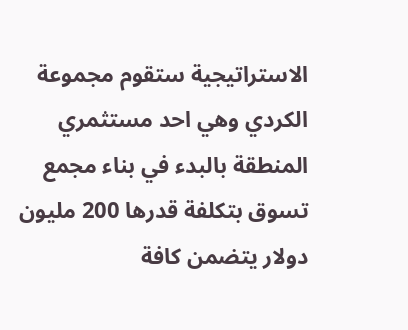الاستراتيجية ستقوم مجموعة الكردي وهي احد مستثمري المنطقة بالبدء في بناء مجمع تسوق بتكلفة قدرها 200 مليون دولار يتضمن كافة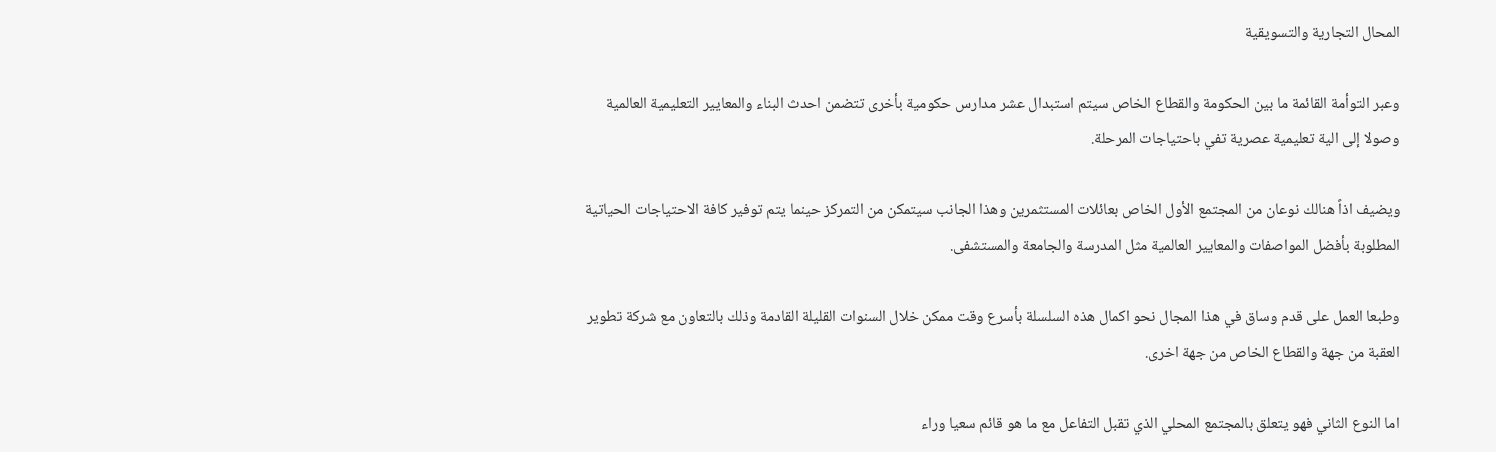المحال التجارية والتسويقية

وعبر التوأمة القائمة ما بين الحكومة والقطاع الخاص سيتم استبدال عشر مدارس حكومية بأخرى تتضمن احدث البناء والمعايير التعليمية العالمية وصولا إلى الية تعليمية عصرية تفي باحتياجات المرحلة.

ويضيف اذاً هنالك نوعان من المجتمع الأول الخاص بعائلات المستثمرين وهذا الجانب سيتمكن من التمركز حينما يتم توفير كافة الاحتياجات الحياتية المطلوبة بأفضل المواصفات والمعايير العالمية مثل المدرسة والجامعة والمستشفى.

وطبعا العمل على قدم وساق في هذا المجال نحو اكمال هذه السلسلة بأسرع وقت ممكن خلال السنوات القليلة القادمة وذلك بالتعاون مع شركة تطوير العقبة من جهة والقطاع الخاص من جهة اخرى.

اما النوع الثاني فهو يتعلق بالمجتمع المحلي الذي تقبل التفاعل مع ما هو قائم سعيا وراء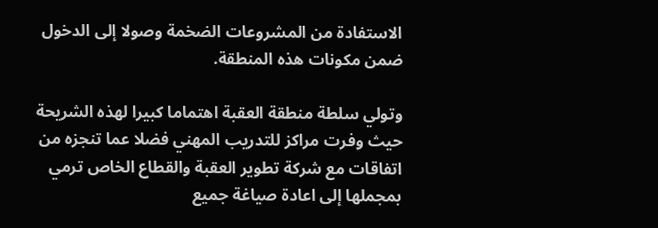الاستفادة من المشروعات الضخمة وصولا إلى الدخول ضمن مكونات هذه المنطقة.

وتولي سلطة منطقة العقبة اهتماما كبيرا لهذه الشريحة حيث وفرت مراكز للتدريب المهني فضلا عما تنجزه من اتفاقات مع شركة تطوير العقبة والقطاع الخاص ترمي بمجملها إلى اعادة صياغة جميع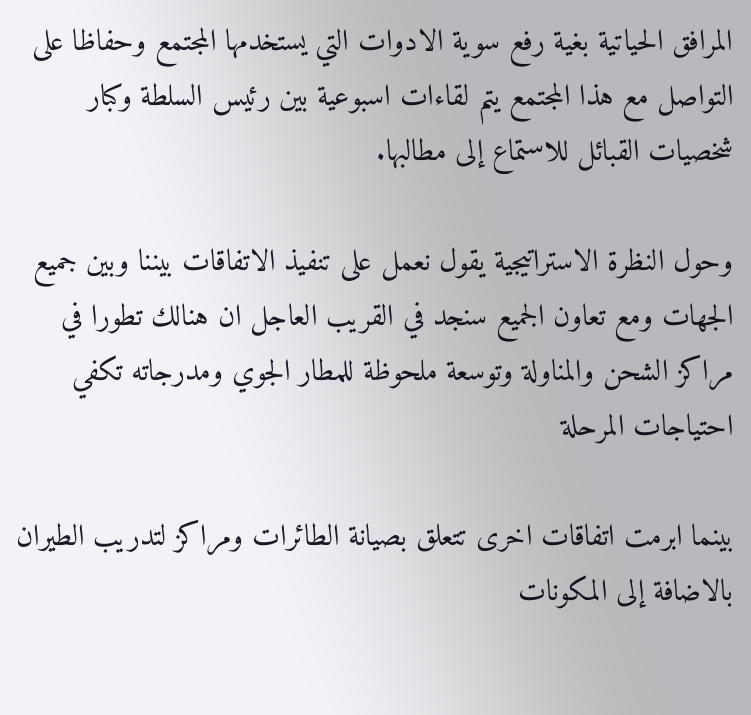المرافق الحياتية بغية رفع سوية الادوات التي يستخدمها المجتمع وحفاظا على التواصل مع هذا المجتمع يتم لقاءات اسبوعية بين رئيس السلطة وكبار شخصيات القبائل للاستماع إلى مطالبها.

وحول النظرة الاستراتيجية يقول نعمل على تنفيذ الاتفاقات بيننا وبين جميع الجهات ومع تعاون الجميع سنجد في القريب العاجل ان هنالك تطورا في مراكز الشحن والمناولة وتوسعة ملحوظة للمطار الجوي ومدرجاته تكفي احتياجات المرحلة

بينما ابرمت اتفاقات اخرى تتعلق بصيانة الطائرات ومراكز لتدريب الطيران بالاضافة إلى المكونات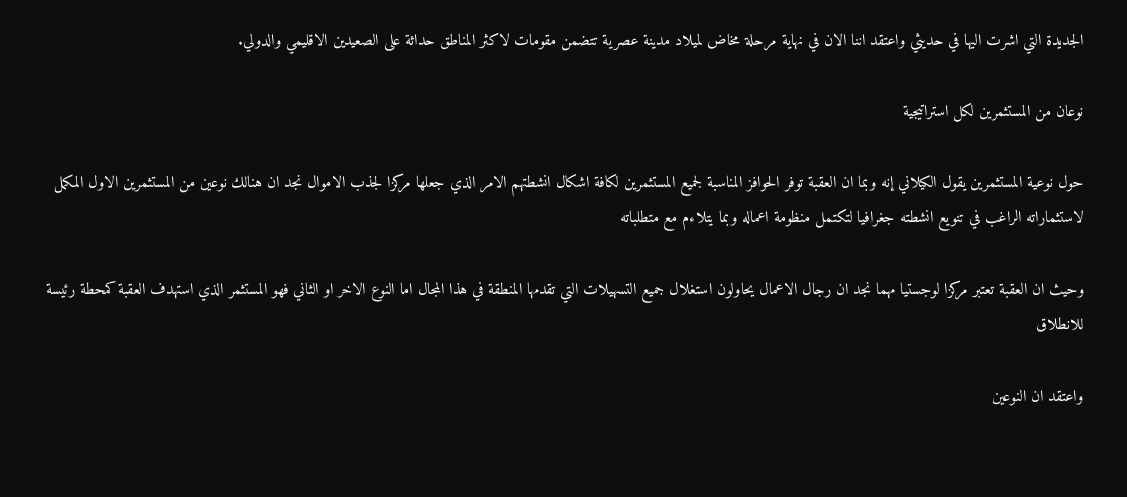الجديدة التي اشرت اليها في حديثي واعتقد اننا الان في نهاية مرحلة مخاض لميلاد مدينة عصرية تتضمن مقومات لاكثر المناطق حداثة على الصعيدين الاقليمي والدولي.

نوعان من المستثمرين لكل استراتيجية

حول نوعية المستثمرين يقول الكيلاني إنه وبما ان العقبة توفر الحوافز المناسبة لجميع المستثمرين لكافة اشكال انشطتهم الامر الذي جعلها مركزا لجذب الاموال نجد ان هنالك نوعين من المستثمرين الاول المكمل لاستثماراته الراغب في تنويع انشطته جغرافيا لتكتمل منظومة اعماله وبما يتلاءم مع متطلباته

وحيث ان العقبة تعتبر مركزا لوجستيا مهما نجد ان رجال الاعمال يحاولون استغلال جميع التسهيلات التي تقدمها المنطقة في هذا المجال اما النوع الاخر او الثاني فهو المستثمر الذي استهدف العقبة كمحطة رئيسة للانطلاق

واعتقد ان النوعين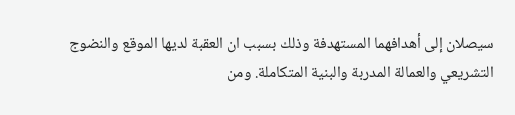سيصلان إلى أهدافهما المستهدفة وذلك بسبب ان العقبة لديها الموقع والنضوج التشريعي والعمالة المدربة والبنية المتكاملة. ومن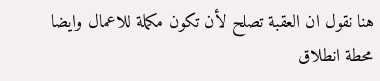هنا نقول ان العقبة تصلح لأن تكون مكملة للاعمال وايضا محطة انطلاق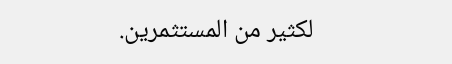لكثير من المستثمرين.